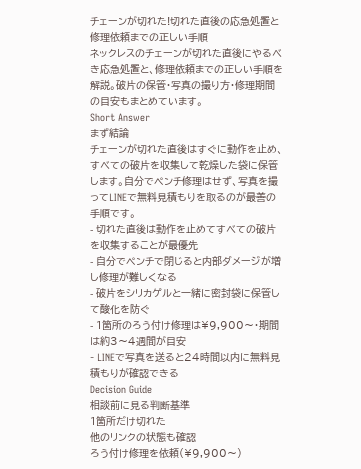チェーンが切れた!切れた直後の応急処置と修理依頼までの正しい手順
ネックレスのチェーンが切れた直後にやるべき応急処置と、修理依頼までの正しい手順を解説。破片の保管・写真の撮り方・修理期間の目安もまとめています。
Short Answer
まず結論
チェーンが切れた直後はすぐに動作を止め、すべての破片を収集して乾燥した袋に保管します。自分でペンチ修理はせず、写真を撮ってLINEで無料見積もりを取るのが最善の手順です。
- 切れた直後は動作を止めてすべての破片を収集することが最優先
- 自分でペンチで閉じると内部ダメージが増し修理が難しくなる
- 破片をシリカゲルと一緒に密封袋に保管して酸化を防ぐ
- 1箇所のろう付け修理は¥9,900〜・期間は約3〜4週間が目安
- LINEで写真を送ると24時間以内に無料見積もりが確認できる
Decision Guide
相談前に見る判断基準
1箇所だけ切れた
他のリンクの状態も確認
ろう付け修理を依頼(¥9,900〜)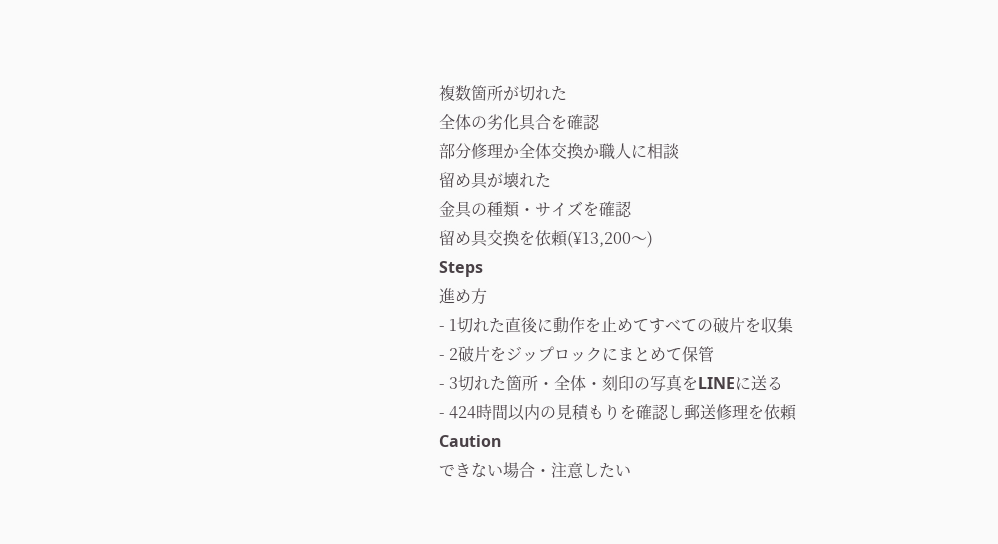複数箇所が切れた
全体の劣化具合を確認
部分修理か全体交換か職人に相談
留め具が壊れた
金具の種類・サイズを確認
留め具交換を依頼(¥13,200〜)
Steps
進め方
- 1切れた直後に動作を止めてすべての破片を収集
- 2破片をジップロックにまとめて保管
- 3切れた箇所・全体・刻印の写真をLINEに送る
- 424時間以内の見積もりを確認し郵送修理を依頼
Caution
できない場合・注意したい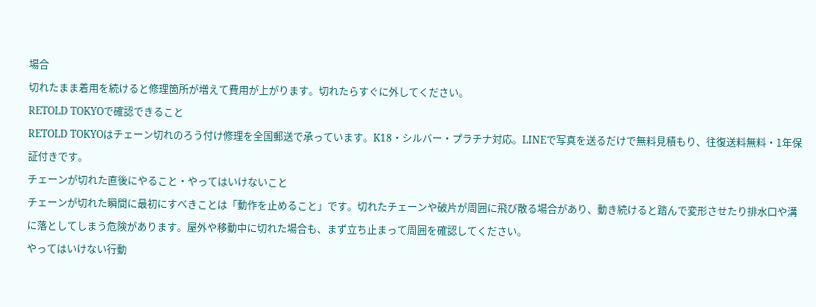場合
切れたまま着用を続けると修理箇所が増えて費用が上がります。切れたらすぐに外してください。
RETOLD TOKYOで確認できること
RETOLD TOKYOはチェーン切れのろう付け修理を全国郵送で承っています。K18・シルバー・プラチナ対応。LINEで写真を送るだけで無料見積もり、往復送料無料・1年保証付きです。
チェーンが切れた直後にやること・やってはいけないこと
チェーンが切れた瞬間に最初にすべきことは「動作を止めること」です。切れたチェーンや破片が周囲に飛び散る場合があり、動き続けると踏んで変形させたり排水口や溝に落としてしまう危険があります。屋外や移動中に切れた場合も、まず立ち止まって周囲を確認してください。
やってはいけない行動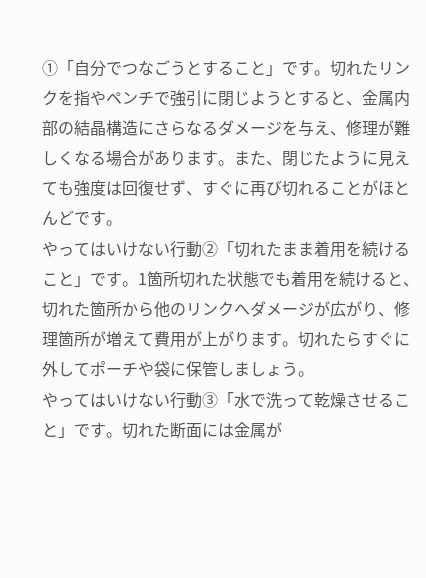①「自分でつなごうとすること」です。切れたリンクを指やペンチで強引に閉じようとすると、金属内部の結晶構造にさらなるダメージを与え、修理が難しくなる場合があります。また、閉じたように見えても強度は回復せず、すぐに再び切れることがほとんどです。
やってはいけない行動②「切れたまま着用を続けること」です。1箇所切れた状態でも着用を続けると、切れた箇所から他のリンクへダメージが広がり、修理箇所が増えて費用が上がります。切れたらすぐに外してポーチや袋に保管しましょう。
やってはいけない行動③「水で洗って乾燥させること」です。切れた断面には金属が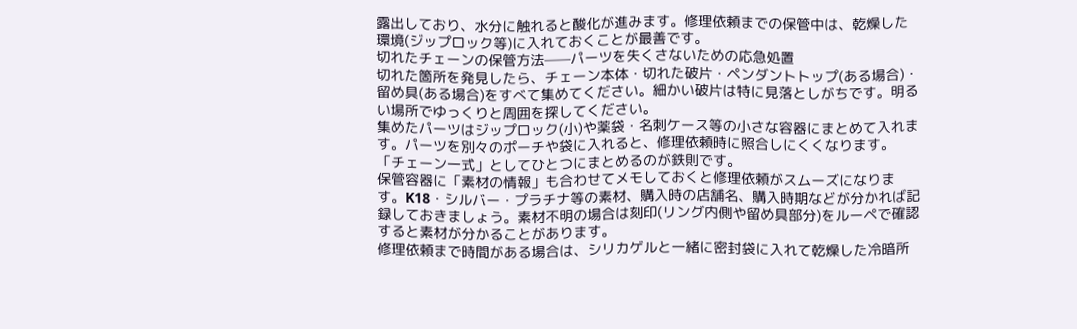露出しており、水分に触れると酸化が進みます。修理依頼までの保管中は、乾燥した環境(ジップロック等)に入れておくことが最善です。
切れたチェーンの保管方法——パーツを失くさないための応急処置
切れた箇所を発見したら、チェーン本体・切れた破片・ペンダントトップ(ある場合)・留め具(ある場合)をすべて集めてください。細かい破片は特に見落としがちです。明るい場所でゆっくりと周囲を探してください。
集めたパーツはジップロック(小)や薬袋・名刺ケース等の小さな容器にまとめて入れます。パーツを別々のポーチや袋に入れると、修理依頼時に照合しにくくなります。「チェーン一式」としてひとつにまとめるのが鉄則です。
保管容器に「素材の情報」も合わせてメモしておくと修理依頼がスムーズになります。K18・シルバー・プラチナ等の素材、購入時の店舗名、購入時期などが分かれば記録しておきましょう。素材不明の場合は刻印(リング内側や留め具部分)をルーペで確認すると素材が分かることがあります。
修理依頼まで時間がある場合は、シリカゲルと一緒に密封袋に入れて乾燥した冷暗所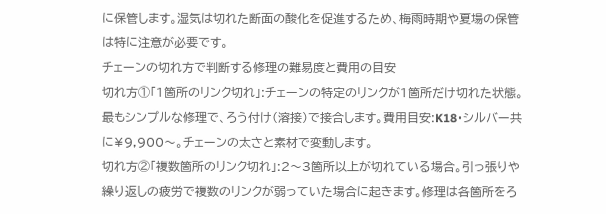に保管します。湿気は切れた断面の酸化を促進するため、梅雨時期や夏場の保管は特に注意が必要です。
チェーンの切れ方で判断する修理の難易度と費用の目安
切れ方①「1箇所のリンク切れ」:チェーンの特定のリンクが1箇所だけ切れた状態。最もシンプルな修理で、ろう付け(溶接)で接合します。費用目安:K18・シルバー共に¥9,900〜。チェーンの太さと素材で変動します。
切れ方②「複数箇所のリンク切れ」:2〜3箇所以上が切れている場合。引っ張りや繰り返しの疲労で複数のリンクが弱っていた場合に起きます。修理は各箇所をろ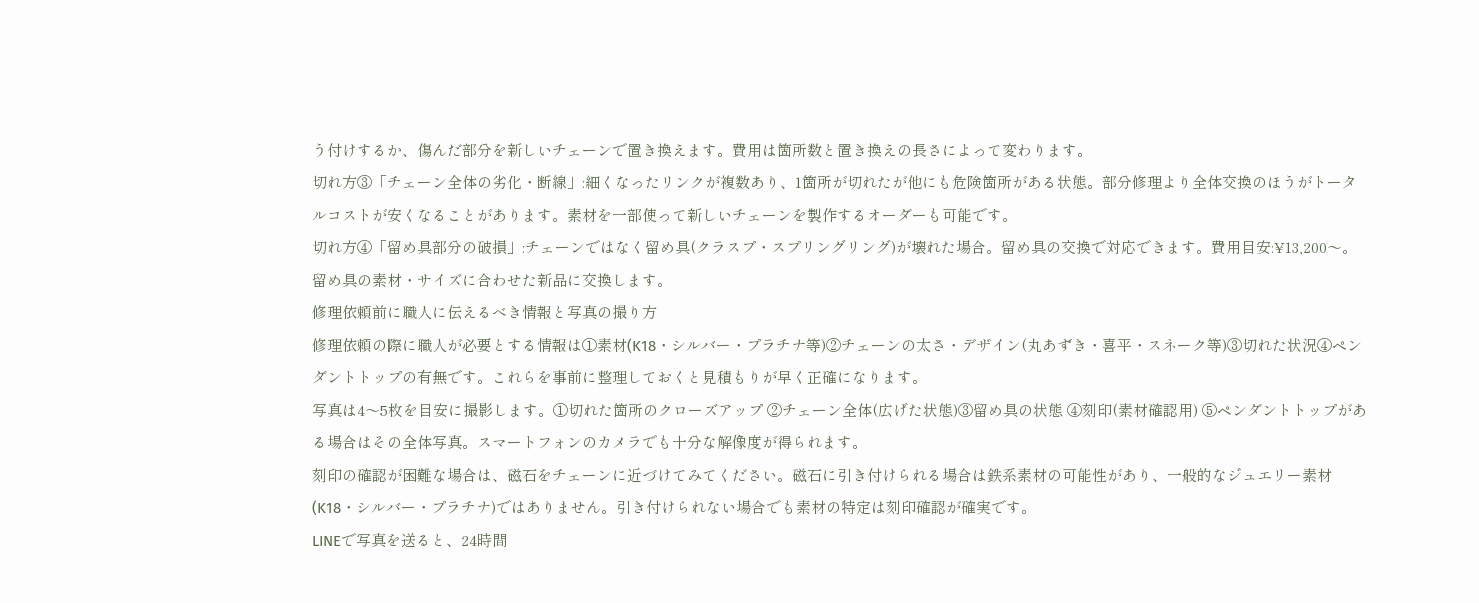う付けするか、傷んだ部分を新しいチェーンで置き換えます。費用は箇所数と置き換えの長さによって変わります。
切れ方③「チェーン全体の劣化・断線」:細くなったリンクが複数あり、1箇所が切れたが他にも危険箇所がある状態。部分修理より全体交換のほうがトータルコストが安くなることがあります。素材を一部使って新しいチェーンを製作するオーダーも可能です。
切れ方④「留め具部分の破損」:チェーンではなく留め具(クラスプ・スプリングリング)が壊れた場合。留め具の交換で対応できます。費用目安:¥13,200〜。留め具の素材・サイズに合わせた新品に交換します。
修理依頼前に職人に伝えるべき情報と写真の撮り方
修理依頼の際に職人が必要とする情報は①素材(K18・シルバー・プラチナ等)②チェーンの太さ・デザイン(丸あずき・喜平・スネーク等)③切れた状況④ペンダントトップの有無です。これらを事前に整理しておくと見積もりが早く正確になります。
写真は4〜5枚を目安に撮影します。①切れた箇所のクローズアップ ②チェーン全体(広げた状態)③留め具の状態 ④刻印(素材確認用) ⑤ペンダントトップがある場合はその全体写真。スマートフォンのカメラでも十分な解像度が得られます。
刻印の確認が困難な場合は、磁石をチェーンに近づけてみてください。磁石に引き付けられる場合は鉄系素材の可能性があり、一般的なジュエリー素材(K18・シルバー・プラチナ)ではありません。引き付けられない場合でも素材の特定は刻印確認が確実です。
LINEで写真を送ると、24時間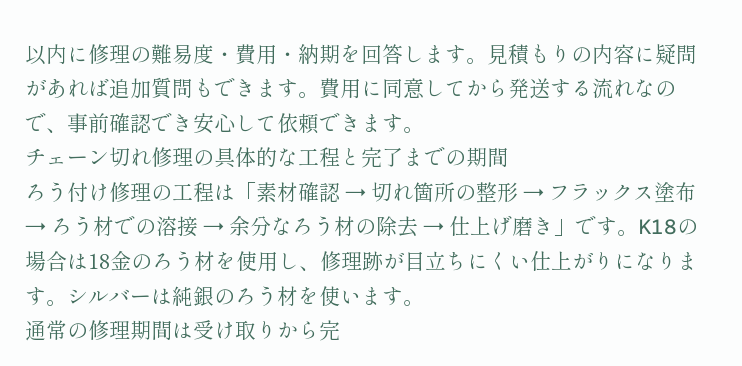以内に修理の難易度・費用・納期を回答します。見積もりの内容に疑問があれば追加質問もできます。費用に同意してから発送する流れなので、事前確認でき安心して依頼できます。
チェーン切れ修理の具体的な工程と完了までの期間
ろう付け修理の工程は「素材確認 → 切れ箇所の整形 → フラックス塗布 → ろう材での溶接 → 余分なろう材の除去 → 仕上げ磨き」です。K18の場合は18金のろう材を使用し、修理跡が目立ちにくい仕上がりになります。シルバーは純銀のろう材を使います。
通常の修理期間は受け取りから完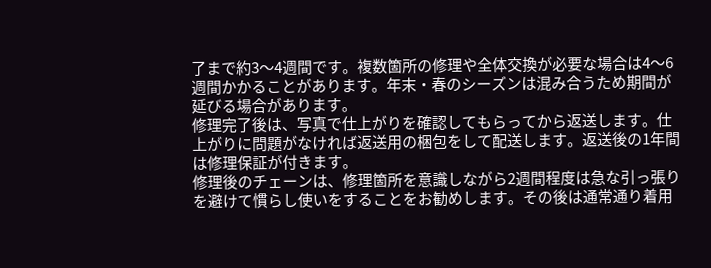了まで約3〜4週間です。複数箇所の修理や全体交換が必要な場合は4〜6週間かかることがあります。年末・春のシーズンは混み合うため期間が延びる場合があります。
修理完了後は、写真で仕上がりを確認してもらってから返送します。仕上がりに問題がなければ返送用の梱包をして配送します。返送後の1年間は修理保証が付きます。
修理後のチェーンは、修理箇所を意識しながら2週間程度は急な引っ張りを避けて慣らし使いをすることをお勧めします。その後は通常通り着用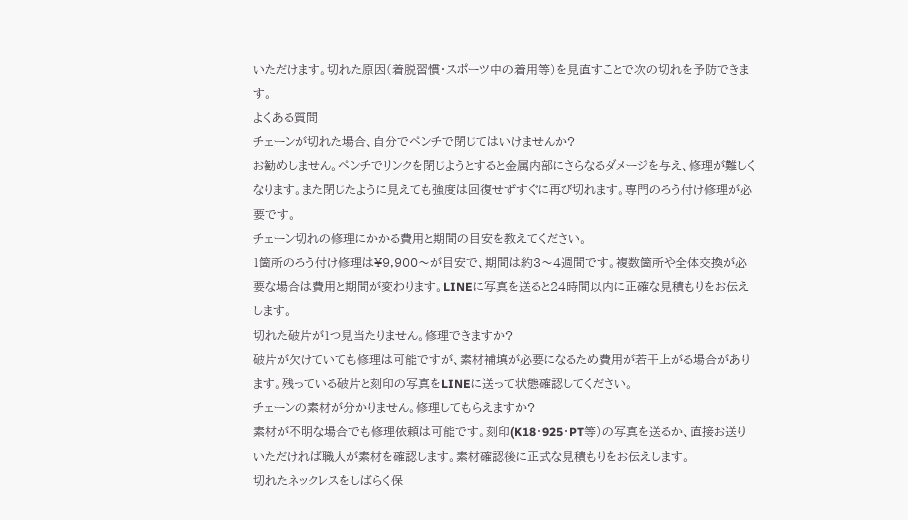いただけます。切れた原因(着脱習慣・スポーツ中の着用等)を見直すことで次の切れを予防できます。
よくある質問
チェーンが切れた場合、自分でペンチで閉じてはいけませんか?
お勧めしません。ペンチでリンクを閉じようとすると金属内部にさらなるダメージを与え、修理が難しくなります。また閉じたように見えても強度は回復せずすぐに再び切れます。専門のろう付け修理が必要です。
チェーン切れの修理にかかる費用と期間の目安を教えてください。
1箇所のろう付け修理は¥9,900〜が目安で、期間は約3〜4週間です。複数箇所や全体交換が必要な場合は費用と期間が変わります。LINEに写真を送ると24時間以内に正確な見積もりをお伝えします。
切れた破片が1つ見当たりません。修理できますか?
破片が欠けていても修理は可能ですが、素材補填が必要になるため費用が若干上がる場合があります。残っている破片と刻印の写真をLINEに送って状態確認してください。
チェーンの素材が分かりません。修理してもらえますか?
素材が不明な場合でも修理依頼は可能です。刻印(K18・925・PT等)の写真を送るか、直接お送りいただければ職人が素材を確認します。素材確認後に正式な見積もりをお伝えします。
切れたネックレスをしばらく保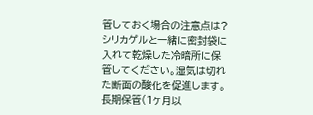管しておく場合の注意点は?
シリカゲルと一緒に密封袋に入れて乾燥した冷暗所に保管してください。湿気は切れた断面の酸化を促進します。長期保管(1ヶ月以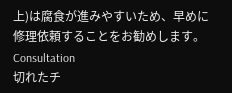上)は腐食が進みやすいため、早めに修理依頼することをお勧めします。
Consultation
切れたチ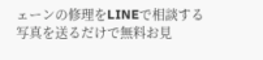ェーンの修理をLINEで相談する
写真を送るだけで無料お見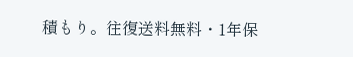積もり。往復送料無料・1年保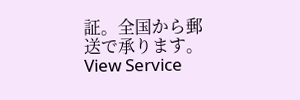証。全国から郵送で承ります。
View Service